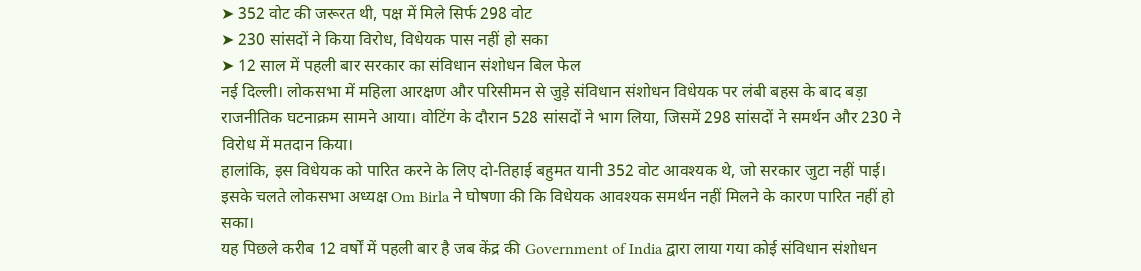➤ 352 वोट की जरूरत थी, पक्ष में मिले सिर्फ 298 वोट
➤ 230 सांसदों ने किया विरोध, विधेयक पास नहीं हो सका
➤ 12 साल में पहली बार सरकार का संविधान संशोधन बिल फेल
नई दिल्ली। लोकसभा में महिला आरक्षण और परिसीमन से जुड़े संविधान संशोधन विधेयक पर लंबी बहस के बाद बड़ा राजनीतिक घटनाक्रम सामने आया। वोटिंग के दौरान 528 सांसदों ने भाग लिया, जिसमें 298 सांसदों ने समर्थन और 230 ने विरोध में मतदान किया।
हालांकि, इस विधेयक को पारित करने के लिए दो-तिहाई बहुमत यानी 352 वोट आवश्यक थे, जो सरकार जुटा नहीं पाई। इसके चलते लोकसभा अध्यक्ष Om Birla ने घोषणा की कि विधेयक आवश्यक समर्थन नहीं मिलने के कारण पारित नहीं हो सका।
यह पिछले करीब 12 वर्षों में पहली बार है जब केंद्र की Government of India द्वारा लाया गया कोई संविधान संशोधन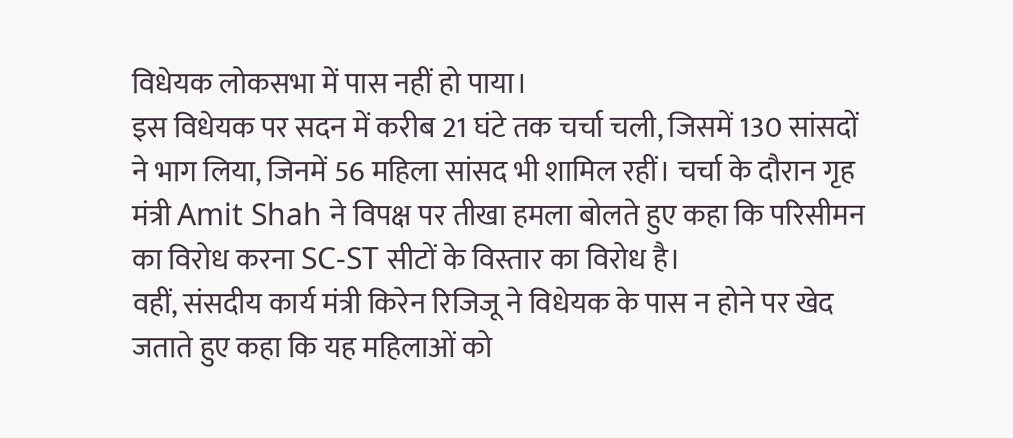विधेयक लोकसभा में पास नहीं हो पाया।
इस विधेयक पर सदन में करीब 21 घंटे तक चर्चा चली, जिसमें 130 सांसदों ने भाग लिया, जिनमें 56 महिला सांसद भी शामिल रहीं। चर्चा के दौरान गृह मंत्री Amit Shah ने विपक्ष पर तीखा हमला बोलते हुए कहा कि परिसीमन का विरोध करना SC-ST सीटों के विस्तार का विरोध है।
वहीं, संसदीय कार्य मंत्री किरेन रिजिजू ने विधेयक के पास न होने पर खेद जताते हुए कहा कि यह महिलाओं को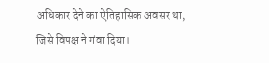अधिकार देने का ऐतिहासिक अवसर था, जिसे विपक्ष ने गंवा दिया।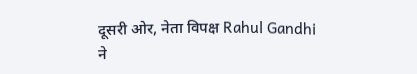दूसरी ओर, नेता विपक्ष Rahul Gandhi ने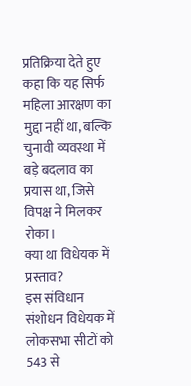प्रतिक्रिया देते हुए कहा कि यह सिर्फ महिला आरक्षण का मुद्दा नहीं था, बल्कि चुनावी व्यवस्था में बड़े बदलाव का प्रयास था, जिसे विपक्ष ने मिलकर रोका।
क्या था विधेयक में प्रस्ताव?
इस संविधान संशोधन विधेयक में लोकसभा सीटों को 543 से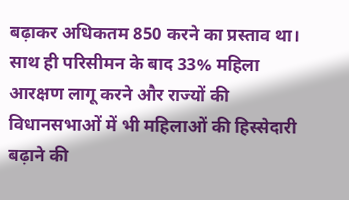बढ़ाकर अधिकतम 850 करने का प्रस्ताव था। साथ ही परिसीमन के बाद 33% महिला आरक्षण लागू करने और राज्यों की विधानसभाओं में भी महिलाओं की हिस्सेदारी बढ़ाने की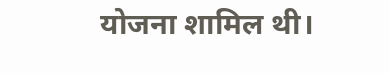योजना शामिल थी।